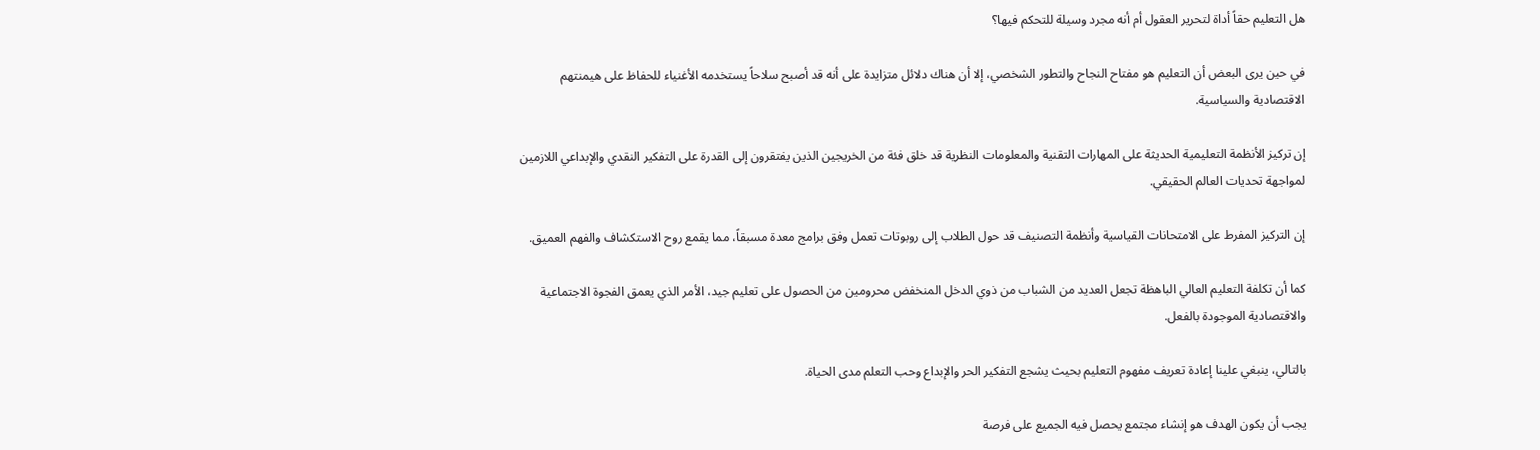هل التعليم حقاً أداة لتحرير العقول أم أنه مجرد وسيلة للتحكم فيها؟

في حين يرى البعض أن التعليم هو مفتاح النجاح والتطور الشخصي، إلا أن هناك دلائل متزايدة على أنه قد أصبح سلاحاً يستخدمه الأغنياء للحفاظ على هيمنتهم الاقتصادية والسياسية.

إن تركيز الأنظمة التعليمية الحديثة على المهارات التقنية والمعلومات النظرية قد خلق فئة من الخريجين الذين يفتقرون إلى القدرة على التفكير النقدي والإبداعي اللازمين لمواجهة تحديات العالم الحقيقي.

إن التركيز المفرط على الامتحانات القياسية وأنظمة التصنيف قد حول الطلاب إلى روبوتات تعمل وفق برامج معدة مسبقاً، مما يقمع روح الاستكشاف والفهم العميق.

كما أن تكلفة التعليم العالي الباهظة تجعل العديد من الشباب من ذوي الدخل المنخفض محرومين من الحصول على تعليم جيد، الأمر الذي يعمق الفجوة الاجتماعية والاقتصادية الموجودة بالفعل.

بالتالي، ينبغي علينا إعادة تعريف مفهوم التعليم بحيث يشجع التفكير الحر والإبداع وحب التعلم مدى الحياة.

يجب أن يكون الهدف هو إنشاء مجتمع يحصل فيه الجميع على فرصة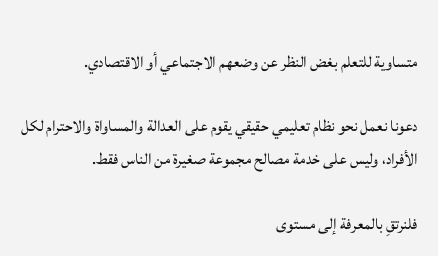متساوية للتعلم بغض النظر عن وضعهم الاجتماعي أو الاقتصادي.

دعونا نعمل نحو نظام تعليمي حقيقي يقوم على العدالة والمساواة والاحترام لكل الأفراد، وليس على خدمة مصالح مجموعة صغيرة من الناس فقط.

فلنرتقِ بالمعرفة إلى مستوى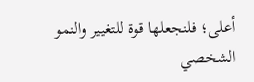أعلى؛ فلنجعلها قوة للتغيير والنمو الشخصي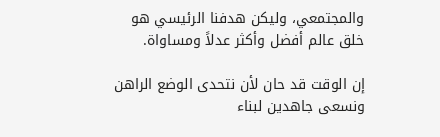والمجتمعي، وليكن هدفنا الرئيسي هو خلق عالم أفضل وأكثر عدلاً ومساواة.

إن الوقت قد حان لأن نتحدى الوضع الراهن ونسعى جاهدين لبناء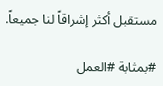مستقبل أكثر إشراقاً لنا جميعاً.

#بمثابة #العمل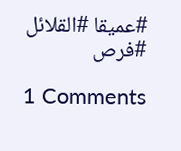#عميقا #القلائل #فرص

1 Comments